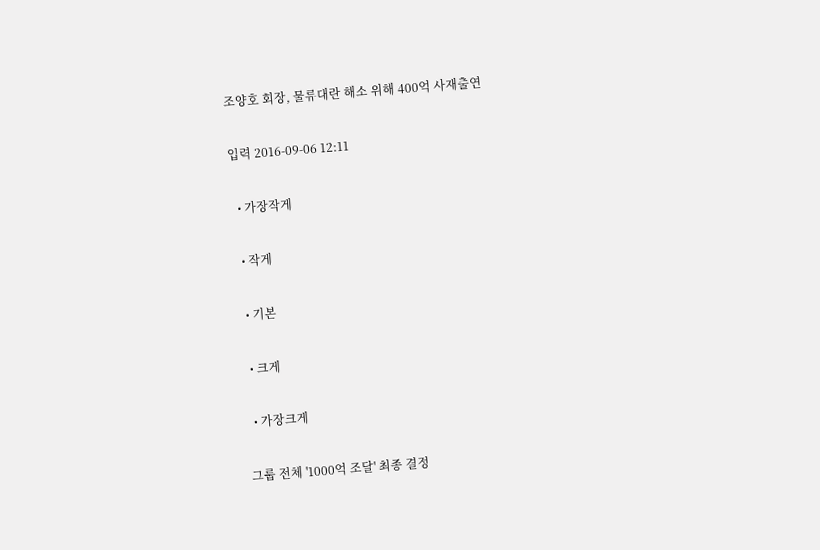조양호 회장, 물류대란 해소 위해 400억 사재출연

입력 2016-09-06 12:11

  • 가장작게

  • 작게

  • 기본

  • 크게

  • 가장크게

그룹 전체 '1000억 조달' 최종 결정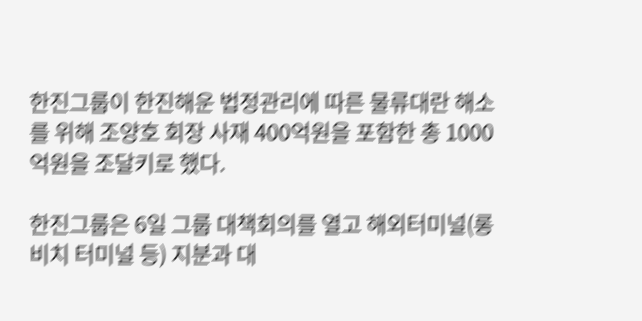한진그룹이 한진해운 법정관리에 따른 물류대란 해소를 위해 조양호 회장 사재 400억원을 포함한 총 1000억원을 조달키로 했다.

한진그룹은 6일 그룹 대책회의를 열고 해외터미널(롱비치 터미널 등) 지분과 대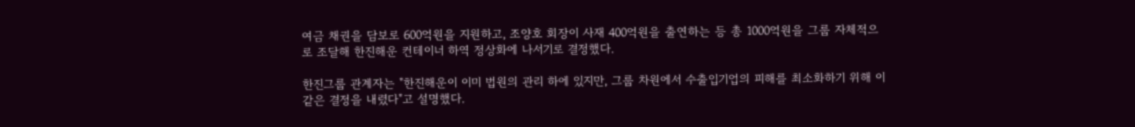여금 채권을 담보로 600억원을 지원하고, 조양호 회장이 사재 400억원을 출연하는 등 총 1000억원을 그룹 자체적으로 조달해 한진해운 컨테이너 하역 정상화에 나서기로 결정했다.

한진그룹 관계자는 "한진해운이 이미 법원의 관리 하에 있지만, 그룹 차원에서 수출입기업의 피해를 최소화하기 위해 이 같은 결정을 내렸다"고 설명했다.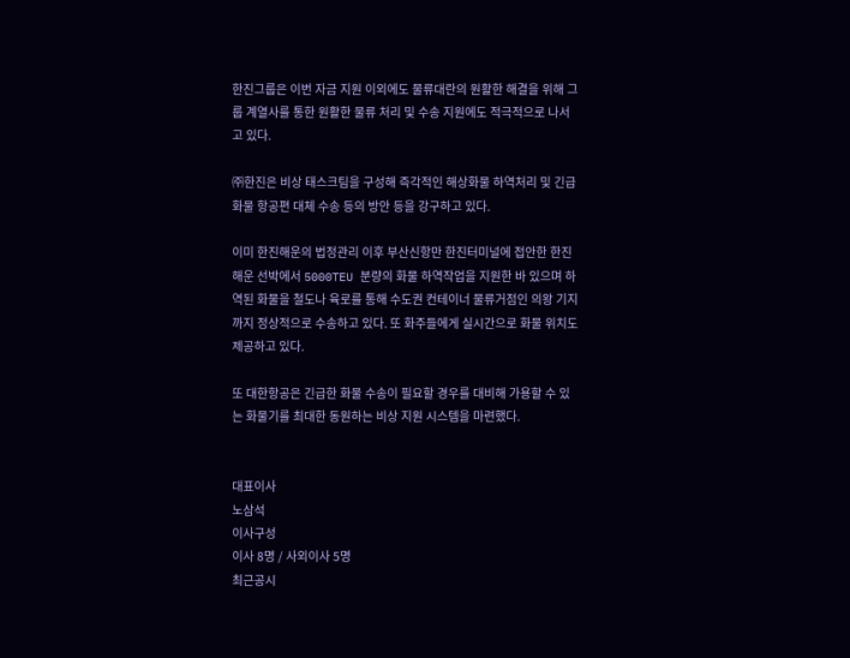한진그룹은 이번 자금 지원 이외에도 물류대란의 원활한 해결을 위해 그룹 계열사를 통한 원활한 물류 처리 및 수송 지원에도 적극적으로 나서고 있다.

㈜한진은 비상 태스크팀을 구성해 즉각적인 해상화물 하역처리 및 긴급화물 항공편 대체 수송 등의 방안 등을 강구하고 있다.

이미 한진해운의 법정관리 이후 부산신항만 한진터미널에 접안한 한진해운 선박에서 5000TEU 분량의 화물 하역작업을 지원한 바 있으며 하역된 화물을 철도나 육로를 통해 수도권 컨테이너 물류거점인 의왕 기지까지 정상적으로 수송하고 있다. 또 화주들에게 실시간으로 화물 위치도 제공하고 있다.

또 대한항공은 긴급한 화물 수송이 필요할 경우를 대비해 가용할 수 있는 화물기를 최대한 동원하는 비상 지원 시스템을 마련했다.


대표이사
노삼석
이사구성
이사 8명 / 사외이사 5명
최근공시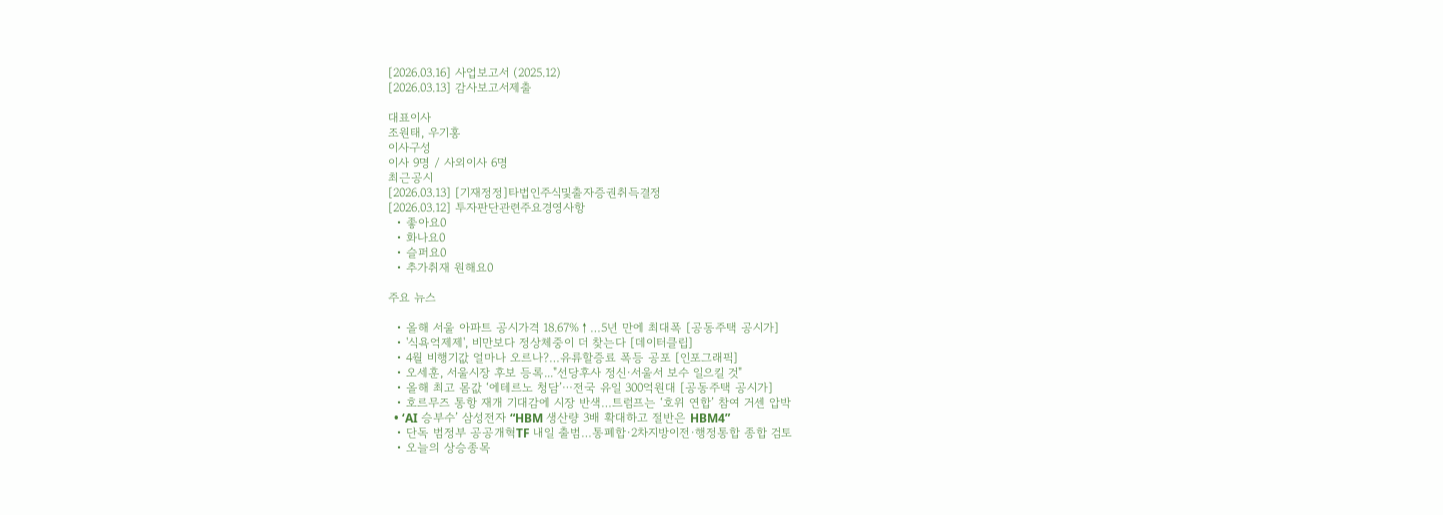[2026.03.16] 사업보고서 (2025.12)
[2026.03.13] 감사보고서제출

대표이사
조원태, 우기홍
이사구성
이사 9명 / 사외이사 6명
최근공시
[2026.03.13] [기재정정]타법인주식및출자증권취득결정
[2026.03.12] 투자판단관련주요경영사항
  • 좋아요0
  • 화나요0
  • 슬퍼요0
  • 추가취재 원해요0

주요 뉴스

  • 올해 서울 아파트 공시가격 18.67%↑…5년 만에 최대폭 [공동주택 공시가]
  • '식욕억제제', 비만보다 정상체중이 더 찾는다 [데이터클립]
  • 4월 비행기값 얼마나 오르나?…유류할증료 폭등 공포 [인포그래픽]
  • 오세훈, 서울시장 후보 등록..."선당후사 정신·서울서 보수 일으킬 것"
  • 올해 최고 몸값 ‘에테르노 청담’⋯전국 유일 300억원대 [공동주택 공시가]
  • 호르무즈 통항 재개 기대감에 시장 반색…트럼프는 ‘호위 연합’ 참여 거센 압박
  • ‘AI 승부수’ 삼성전자 “HBM 생산량 3배 확대하고 절반은 HBM4”
  • 단독 범정부 공공개혁TF 내일 출범…통폐합·2차지방이전·행정통합 종합 검토
  • 오늘의 상승종목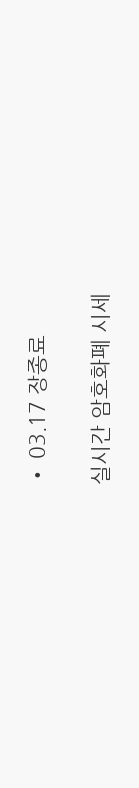• 03.17 장종료

실시간 암호화폐 시세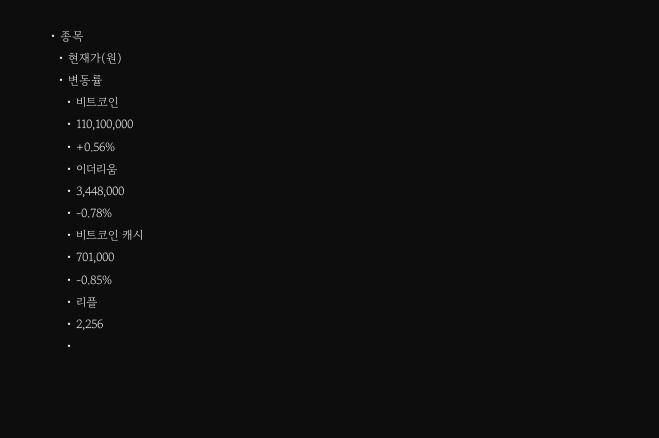• 종목
  • 현재가(원)
  • 변동률
    • 비트코인
    • 110,100,000
    • +0.56%
    • 이더리움
    • 3,448,000
    • -0.78%
    • 비트코인 캐시
    • 701,000
    • -0.85%
    • 리플
    • 2,256
    •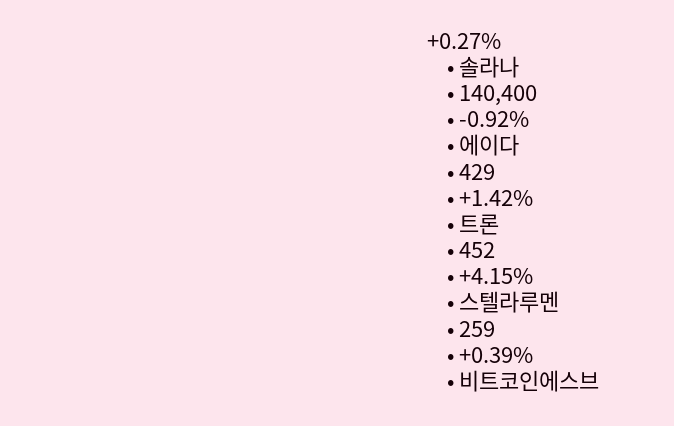+0.27%
    • 솔라나
    • 140,400
    • -0.92%
    • 에이다
    • 429
    • +1.42%
    • 트론
    • 452
    • +4.15%
    • 스텔라루멘
    • 259
    • +0.39%
    • 비트코인에스브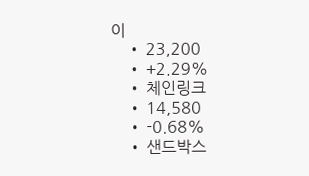이
    • 23,200
    • +2.29%
    • 체인링크
    • 14,580
    • -0.68%
    • 샌드박스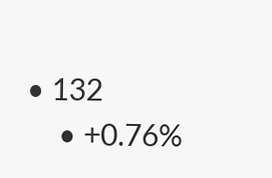• 132
    • +0.76%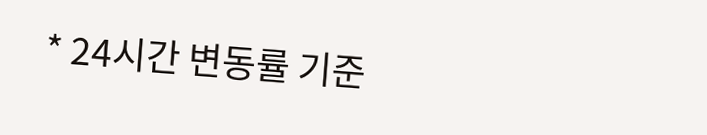* 24시간 변동률 기준